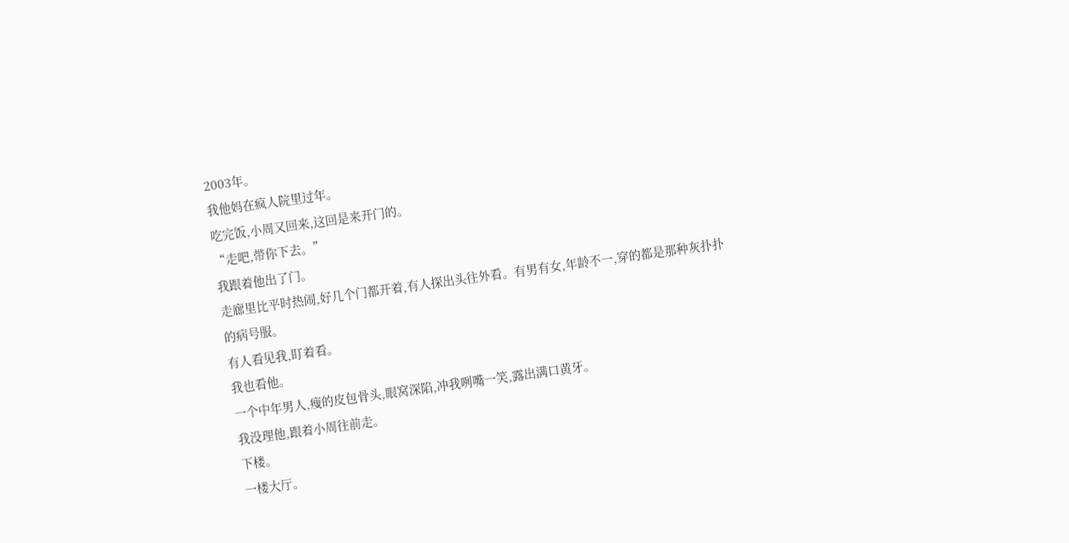2003年。
我他妈在疯人院里过年。
吃完饭,小周又回来,这回是来开门的。
“走吧,带你下去。”
我跟着他出了门。
走廊里比平时热闹,好几个门都开着,有人探出头往外看。有男有女,年龄不一,穿的都是那种灰扑扑的病号服。
有人看见我,盯着看。
我也看他。
一个中年男人,瘦的皮包骨头,眼窝深陷,冲我咧嘴一笑,露出满口黄牙。
我没理他,跟着小周往前走。
下楼。
一楼大厅。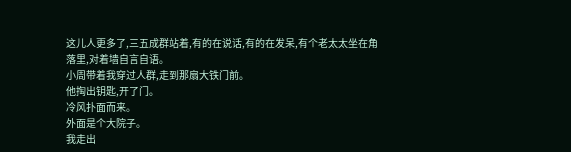这儿人更多了,三五成群站着,有的在说话,有的在发呆,有个老太太坐在角落里,对着墙自言自语。
小周带着我穿过人群,走到那扇大铁门前。
他掏出钥匙,开了门。
冷风扑面而来。
外面是个大院子。
我走出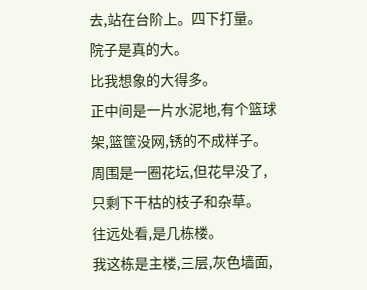去,站在台阶上。四下打量。
院子是真的大。
比我想象的大得多。
正中间是一片水泥地,有个篮球架,篮筐没网,锈的不成样子。
周围是一圈花坛,但花早没了,只剩下干枯的枝子和杂草。
往远处看,是几栋楼。
我这栋是主楼,三层,灰色墙面,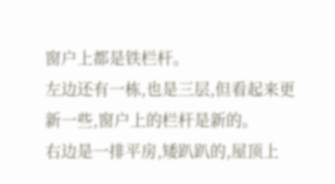窗户上都是铁栏杆。
左边还有一栋,也是三层,但看起来更新一些,窗户上的栏杆是新的。
右边是一排平房,矮趴趴的,屋顶上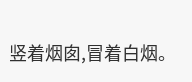竖着烟囱,冒着白烟。